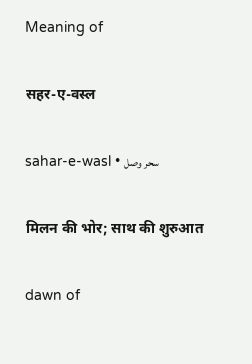Meaning of

सहर-ए-वस्ल

sahar-e-wasl • سحر وصل

मिलन की भोर; साथ की शुरुआत

dawn of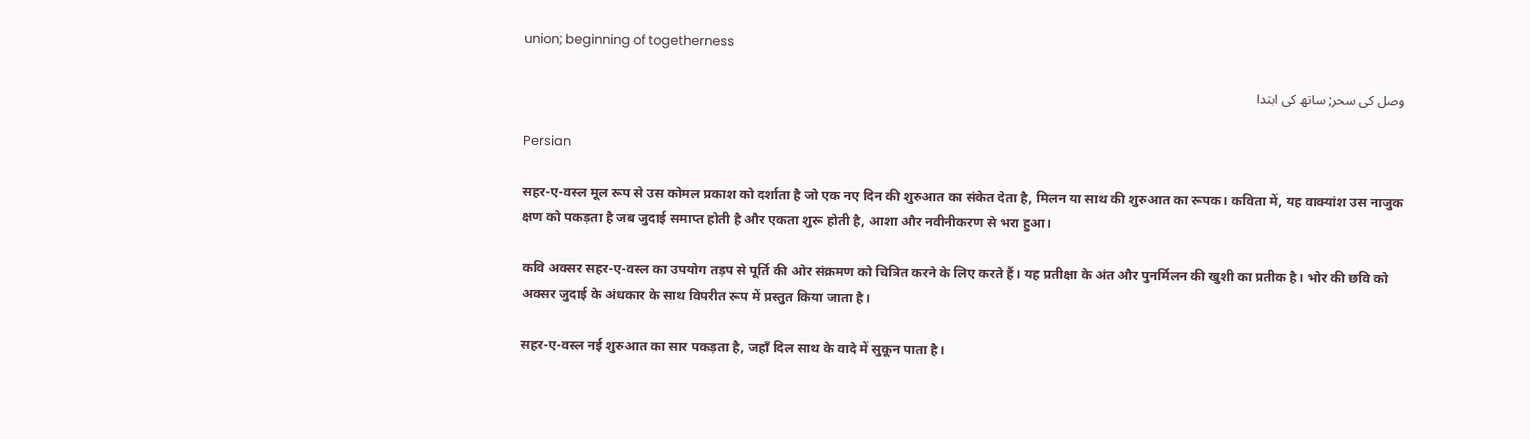union; beginning of togetherness

وصل کی سحر; ساتھ کی ابتدا

Persian

सहर-ए-वस्ल मूल रूप से उस कोमल प्रकाश को दर्शाता है जो एक नए दिन की शुरुआत का संकेत देता है, मिलन या साथ की शुरुआत का रूपक। कविता में, यह वाक्यांश उस नाजुक क्षण को पकड़ता है जब जुदाई समाप्त होती है और एकता शुरू होती है, आशा और नवीनीकरण से भरा हुआ।

कवि अक्सर सहर-ए-वस्ल का उपयोग तड़प से पूर्ति की ओर संक्रमण को चित्रित करने के लिए करते हैं। यह प्रतीक्षा के अंत और पुनर्मिलन की खुशी का प्रतीक है। भोर की छवि को अक्सर जुदाई के अंधकार के साथ विपरीत रूप में प्रस्तुत किया जाता है।

सहर-ए-वस्ल नई शुरुआत का सार पकड़ता है, जहाँ दिल साथ के वादे में सुकून पाता है।